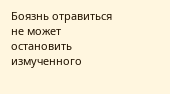Боязнь отравиться не может остановить измученного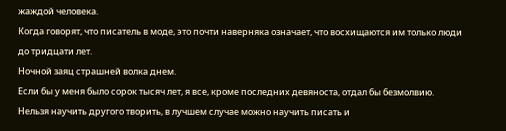жаждой человека.
Когда говорят, что писатель в моде, это почти наверняка означает, что восхищаются им только люди до тридцати лет.
Ночной заяц страшней волка днем.
Если бы у меня было сорок тысяч лет, я все, кроме последних девяноста, отдал бы безмолвию.
Нельзя научить другого творить, в лучшем случае можно научить писать и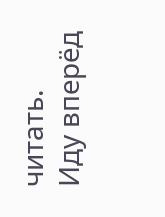читать.
Иду вперёд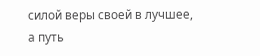силой веры своей в лучшее, а путь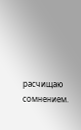расчищаю сомнением.